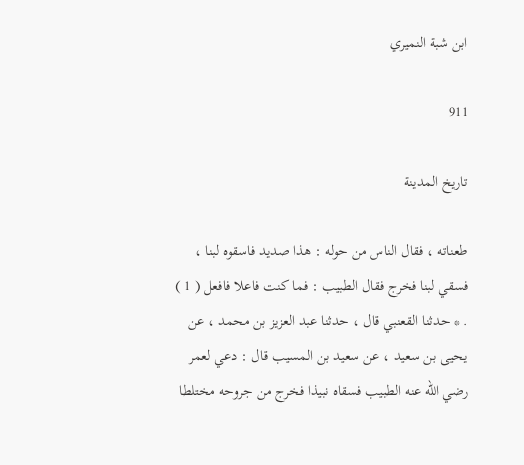ابن شبة النميري

911

تاريخ المدينة

طعناته ، فقال الناس من حوله : هذا صديد فاسقوه لبنا ، فسقي لبنا فخرج فقال الطبيب : فما كنت فاعلا فافعل ( 1 ) . * حدثنا القعنبي قال ، حدثنا عبد العزيز بن محمد ، عن يحيى بن سعيد ، عن سعيد بن المسيب قال : دعي لعمر رضي الله عنه الطبيب فسقاه نبيذا فخرج من جروحه مختلطا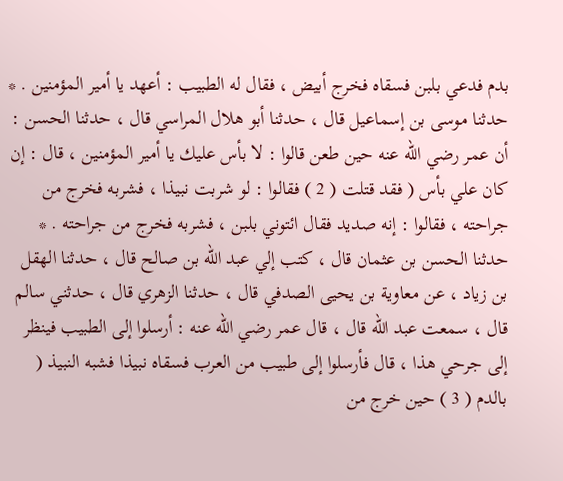بدم فدعي بلبن فسقاه فخرج أبيض ، فقال له الطبيب : أعهد يا أمير المؤمنين . * حدثنا موسى بن إسماعيل قال ، حدثنا أبو هلال المراسي قال ، حدثنا الحسن : أن عمر رضي الله عنه حين طعن قالوا : لا بأس عليك يا أمير المؤمنين ، قال : إن كان علي بأس ( فقد قتلت ( 2 ) فقالوا : لو شربت نبيذا ، فشربه فخرج من جراحته ، فقالوا : إنه صديد فقال ائتوني بلبن ، فشربه فخرج من جراحته . * حدثنا الحسن بن عثمان قال ، كتب إلي عبد الله بن صالح قال ، حدثنا الهقل بن زياد ، عن معاوية بن يحيى الصدفي قال ، حدثنا الزهري قال ، حدثني سالم قال ، سمعت عبد الله قال ، قال عمر رضي الله عنه : أرسلوا إلى الطبيب فينظر إلى جرحي هذا ، قال فأرسلوا إلى طبيب من العرب فسقاه نبيذا فشبه النبيذ ( بالدم ( 3 ) حين خرج من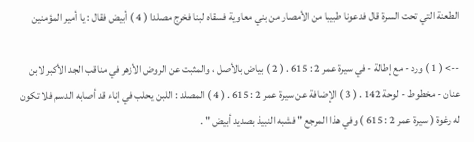الطعنة التي تحت السرة قال فدعونا طبيبا من الأمصار من بني معاوية فسقاه لبنا فخرج مصلدا ( 4 ) أبيض فقال : يا أمير المؤمنين

--> ( 1 ) ورد - مع إطالة - في سيرة عمر 2 : 615 . ( 2 ) بياض بالأصل ، والمثبت عن الروض الأزهر في مناقب الجد الأكبر لابن عنان - مخطوط - لوحة 142 . ( 3 ) الإضافة عن سيرة عمر 2 : 615 . ( 4 ) المصلد : اللبن يحلب في إناء قد أصابه الدسم فلا تكون له رغوة ( سيرة عمر 2 : 615 ) وفي هذا المرجع " فشبه النبيذ بصديد أبيض " .